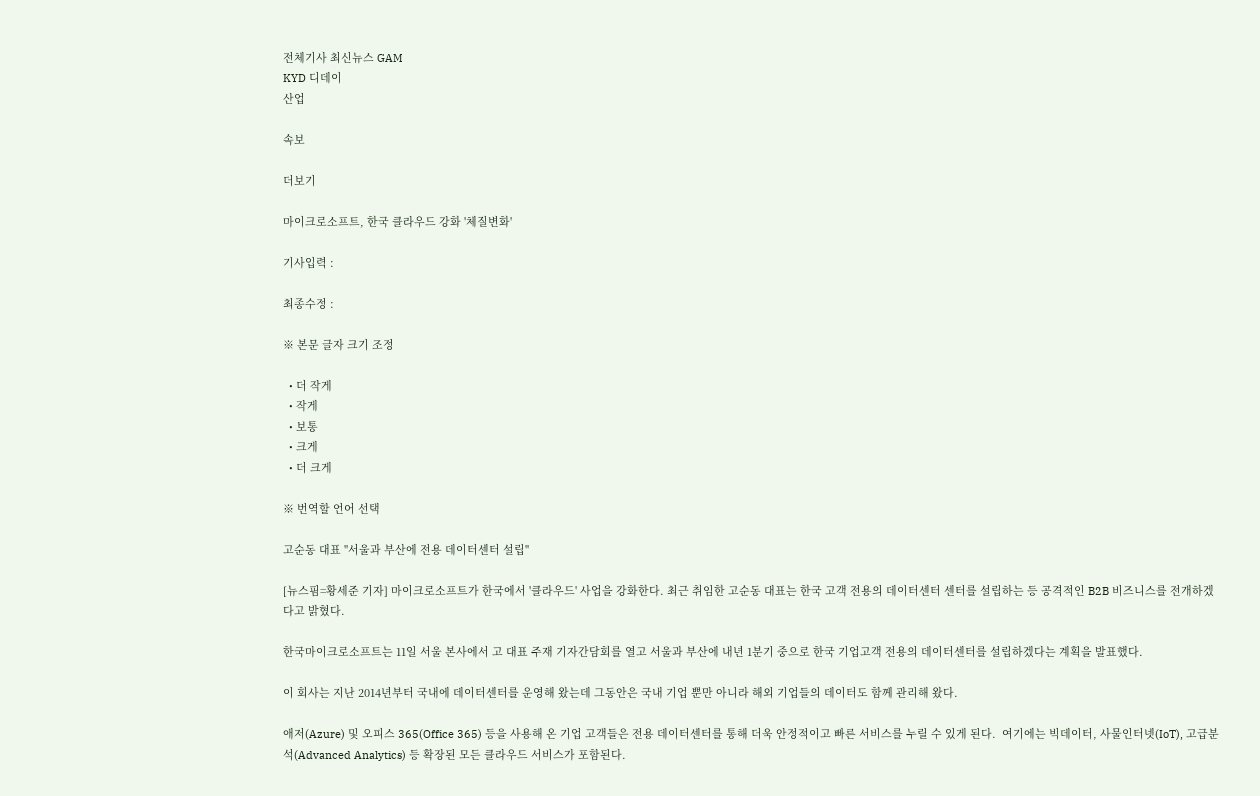전체기사 최신뉴스 GAM
KYD 디데이
산업

속보

더보기

마이크로소프트, 한국 클라우드 강화 '체질변화'

기사입력 :

최종수정 :

※ 본문 글자 크기 조정

  • 더 작게
  • 작게
  • 보통
  • 크게
  • 더 크게

※ 번역할 언어 선택

고순동 대표 "서울과 부산에 전용 데이터센터 설립"

[뉴스핌=황세준 기자] 마이크로소프트가 한국에서 '클라우드' 사업을 강화한다. 최근 취임한 고순동 대표는 한국 고객 전용의 데이터센터 센터를 설립하는 등 공격적인 B2B 비즈니스를 전개하겠다고 밝혔다.

한국마이크로소프트는 11일 서울 본사에서 고 대표 주재 기자간담회를 열고 서울과 부산에 내년 1분기 중으로 한국 기업고객 전용의 데이터센터를 설립하겠다는 계획을 발표했다.

이 회사는 지난 2014년부터 국내에 데이터센터를 운영해 왔는데 그동안은 국내 기업 뿐만 아니라 해외 기업들의 데이터도 함께 관리해 왔다.

애저(Azure) 및 오피스 365(Office 365) 등을 사용해 온 기업 고객들은 전용 데이터센터를 통해 더욱 안정적이고 빠른 서비스를 누릴 수 있게 된다.  여기에는 빅데이터, 사물인터넷(IoT), 고급분석(Advanced Analytics) 등 확장된 모든 클라우드 서비스가 포함된다.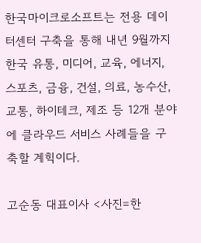한국마이크로소프트는 전용 데이터센터 구축을 통해 내년 9월까지 한국 유통, 미디어, 교육, 에너지, 스포츠, 금융, 건설, 의료, 농수산, 교통, 하이테크, 제조 등 12개 분야에 클라우드 서비스 사례들을 구축할 계힉이다.

고순동 대표이사 <사진=한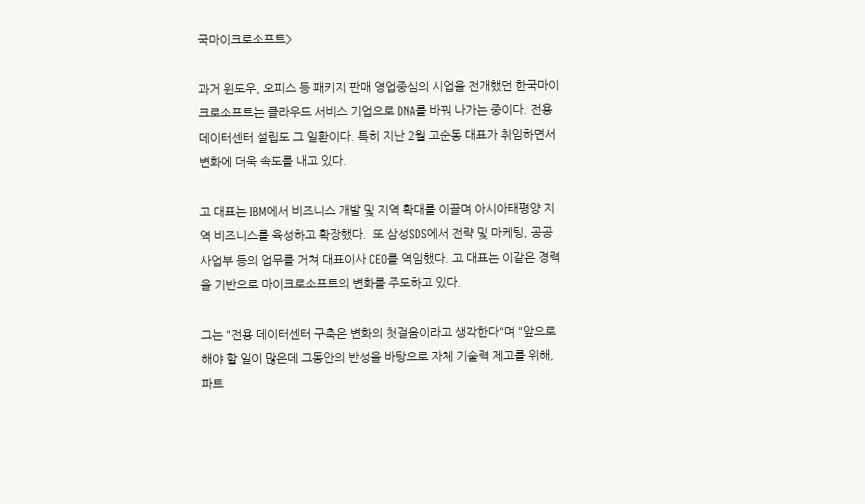국마이크로소프트>

과거 윈도우, 오피스 등 패키지 판매 영업중심의 시업을 전개했던 한국마이크로소프트는 클라우드 서비스 기업으로 DNA를 바꿔 나가는 중이다. 전용 데이터센터 설립도 그 일환이다. 특히 지난 2월 고순동 대표가 취임하면서 변화에 더욱 속도를 내고 있다.

고 대표는 IBM에서 비즈니스 개발 및 지역 확대를 이끌며 아시아태평양 지역 비즈니스를 육성하고 확장했다.  또 삼성SDS에서 전략 및 마케팅, 공공 사업부 등의 업무를 거쳐 대표이사 CEO를 역임했다. 고 대표는 이같은 경력을 기반으로 마이크로소프트의 변화를 주도하고 있다.

그는 "전용 데이터센터 구축은 변화의 첫걸음이라고 생각한다"며 "앞으로 해야 할 일이 많은데 그동안의 반성을 바탕으로 자체 기술력 제고를 위해, 파트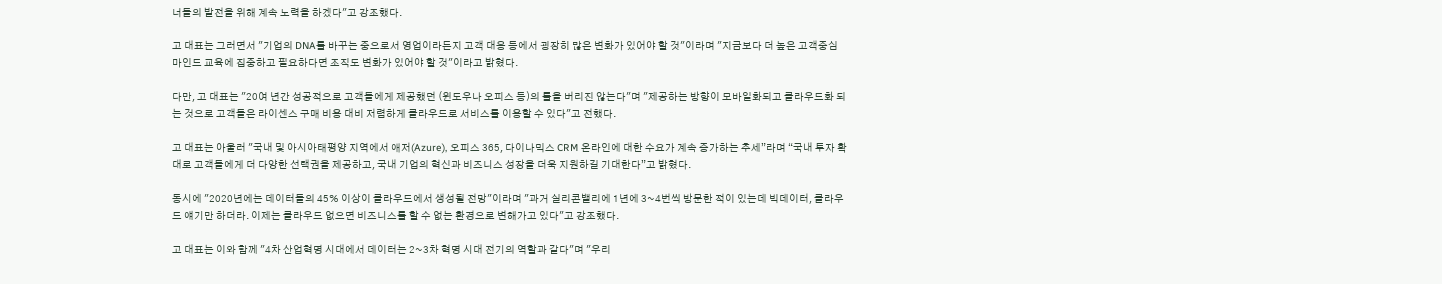너들의 발전을 위해 계속 노력을 하겠다"고 강조했다.

고 대표는 그러면서 "기업의 DNA를 바꾸는 중으로서 영업이라든지 고객 대응 등에서 굉장히 많은 변화가 있어야 할 것"이라며 "지금보다 더 높은 고객중심 마인드 교육에 집중하고 필요하다면 조직도 변화가 있어야 할 것"이라고 밝혔다.

다만, 고 대표는 "20여 년간 성공적으로 고객들에게 제공했던 (윈도우나 오피스 등)의 툴을 버리진 않는다"며 "제공하는 방향이 모바일화되고 클라우드화 되는 것으로 고객들은 라이센스 구매 비용 대비 저렴하게 클라우드로 서비스를 이용할 수 있다"고 전했다.

고 대표는 아울러 "국내 및 아시아태평양 지역에서 애저(Azure), 오피스 365, 다이나믹스 CRM 온라인에 대한 수요가 계속 증가하는 추세”라며 “국내 투자 확대로 고객들에게 더 다양한 선택권을 제공하고, 국내 기업의 혁신과 비즈니스 성장을 더욱 지원하길 기대한다”고 밝혔다.

동시에 "2020년에는 데이터들의 45% 이상이 클라우드에서 생성될 전망"이라며 "과거 실리콘밸리에 1년에 3~4번씩 방문한 적이 있는데 빅데이터, 클라우드 얘기만 하더라. 이제는 클라우드 없으면 비즈니스를 할 수 없는 환경으로 변해가고 있다"고 강조했다.

고 대표는 이와 함께 "4차 산업혁명 시대에서 데이터는 2~3차 혁명 시대 전기의 역할과 같다"며 "우리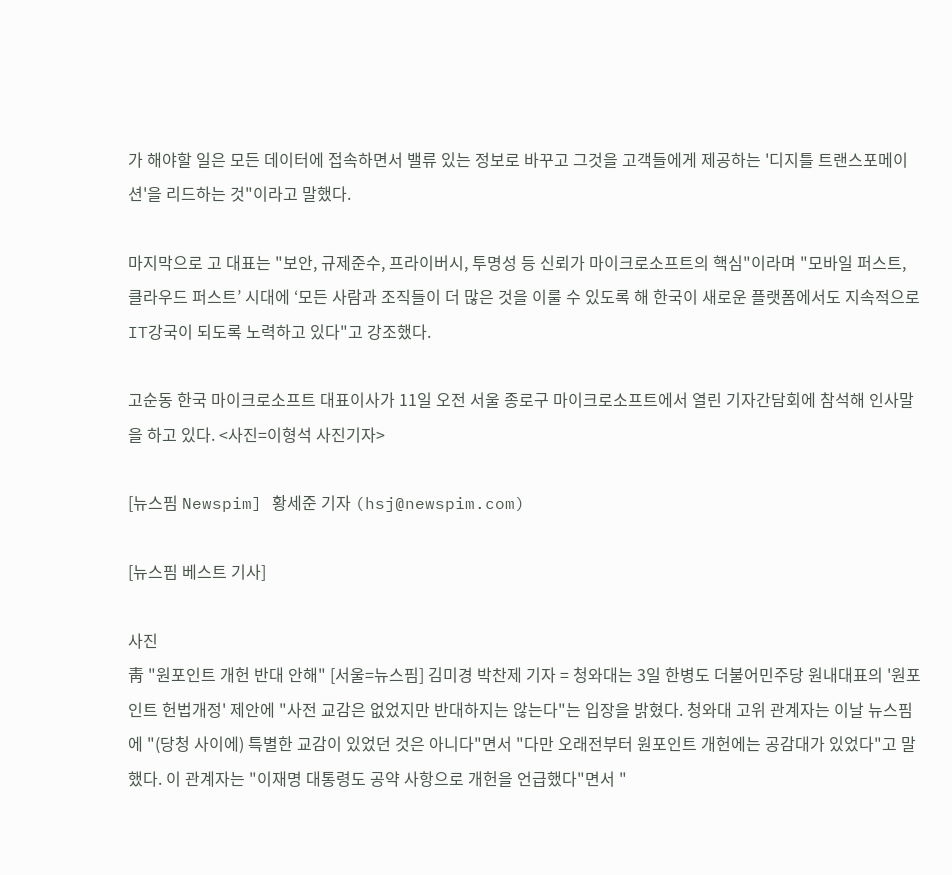가 해야할 일은 모든 데이터에 접속하면서 밸류 있는 정보로 바꾸고 그것을 고객들에게 제공하는 '디지틀 트랜스포메이션'을 리드하는 것"이라고 말했다.

마지막으로 고 대표는 "보안, 규제준수, 프라이버시, 투명성 등 신뢰가 마이크로소프트의 핵심"이라며 "모바일 퍼스트, 클라우드 퍼스트’ 시대에 ‘모든 사람과 조직들이 더 많은 것을 이룰 수 있도록 해 한국이 새로운 플랫폼에서도 지속적으로 IT강국이 되도록 노력하고 있다"고 강조했다.

고순동 한국 마이크로소프트 대표이사가 11일 오전 서울 종로구 마이크로소프트에서 열린 기자간담회에 참석해 인사말을 하고 있다. <사진=이형석 사진기자>

[뉴스핌 Newspim] 황세준 기자 (hsj@newspim.com)

[뉴스핌 베스트 기사]

사진
靑 "원포인트 개헌 반대 안해" [서울=뉴스핌] 김미경 박찬제 기자 = 청와대는 3일 한병도 더불어민주당 원내대표의 '원포인트 헌법개정' 제안에 "사전 교감은 없었지만 반대하지는 않는다"는 입장을 밝혔다. 청와대 고위 관계자는 이날 뉴스핌에 "(당청 사이에) 특별한 교감이 있었던 것은 아니다"면서 "다만 오래전부터 원포인트 개헌에는 공감대가 있었다"고 말했다. 이 관계자는 "이재명 대통령도 공약 사항으로 개헌을 언급했다"면서 "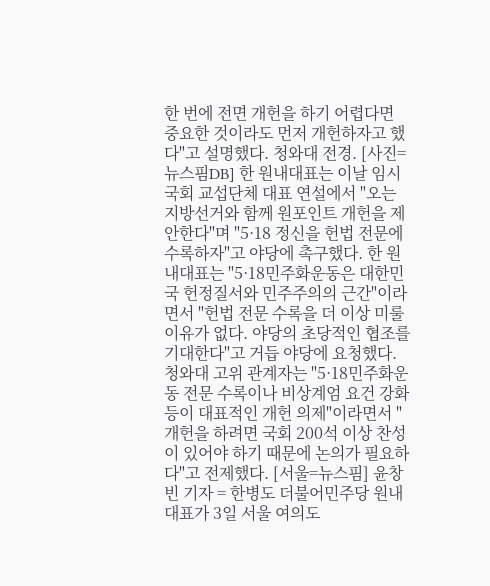한 번에 전면 개헌을 하기 어렵다면 중요한 것이라도 먼저 개헌하자고 했다"고 설명했다. 청와대 전경. [사진=뉴스핌DB] 한 원내대표는 이날 임시국회 교섭단체 대표 연설에서 "오는 지방선거와 함께 원포인트 개헌을 제안한다"며 "5·18 정신을 헌법 전문에 수록하자"고 야당에 촉구했다. 한 원내대표는 "5·18민주화운동은 대한민국 헌정질서와 민주주의의 근간"이라면서 "헌법 전문 수록을 더 이상 미룰 이유가 없다. 야당의 초당적인 협조를 기대한다"고 거듭 야당에 요청했다. 청와대 고위 관계자는 "5·18민주화운동 전문 수록이나 비상계엄 요건 강화 등이 대표적인 개헌 의제"이라면서 "개헌을 하려면 국회 200석 이상 찬성이 있어야 하기 때문에 논의가 필요하다"고 전제했다. [서울=뉴스핌] 윤창빈 기자 = 한병도 더불어민주당 원내대표가 3일 서울 여의도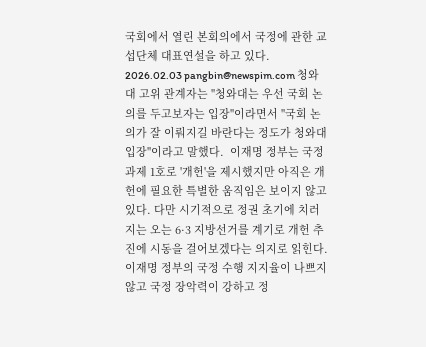국회에서 열린 본회의에서 국정에 관한 교섭단체 대표연설을 하고 있다. 2026.02.03 pangbin@newspim.com 청와대 고위 관계자는 "청와대는 우선 국회 논의를 두고보자는 입장"이라면서 "국회 논의가 잘 이뤄지길 바란다는 정도가 청와대 입장"이라고 말했다.  이재명 정부는 국정과제 1호로 '개헌'을 제시했지만 아직은 개헌에 필요한 특별한 움직임은 보이지 않고 있다. 다만 시기적으로 정권 초기에 치러지는 오는 6·3 지방선거를 계기로 개헌 추진에 시동을 걸어보겠다는 의지로 읽힌다.  이재명 정부의 국정 수행 지지율이 나쁘지 않고 국정 장악력이 강하고 정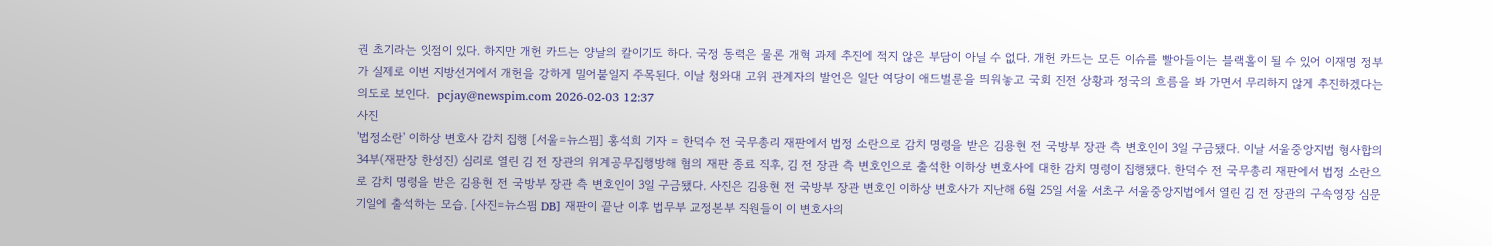권 초기라는 잇점이 있다. 하지만 개헌 카드는 양날의 칼이기도 하다. 국정 동력은 물론 개혁 과제 추진에 적지 않은 부담이 아닐 수 없다. 개헌 카드는 모든 이슈를 빨아들이는 블랙홀이 될 수 있어 이재명 정부가 실제로 이번 지방선거에서 개헌을 강하게 밀어붙일지 주목된다. 이날 청와대 고위 관계자의 발언은 일단 여당이 애드벌룬을 띄워놓고 국회 진전 상황과 정국의 흐름을 봐 가면서 무리하지 않게 추진하겠다는 의도로 보인다.  pcjay@newspim.com 2026-02-03 12:37
사진
'법정소란' 이하상 변호사 감치 집행 [서울=뉴스핌] 홍석희 기자 = 한덕수 전 국무총리 재판에서 법정 소란으로 감치 명령을 받은 김용현 전 국방부 장관 측 변호인이 3일 구금됐다. 이날 서울중앙지법 형사합의34부(재판장 한성진) 심리로 열린 김 전 장관의 위계공무집행방해 혐의 재판 종료 직후, 김 전 장관 측 변호인으로 출석한 이하상 변호사에 대한 감치 명령이 집행됐다. 한덕수 전 국무총리 재판에서 법정 소란으로 감치 명령을 받은 김용현 전 국방부 장관 측 변호인이 3일 구금됐다. 사진은 김용현 전 국방부 장관 변호인 이하상 변호사가 지난해 6월 25일 서울 서초구 서울중앙지법에서 열린 김 전 장관의 구속영장 심문기일에 출석하는 모습. [사진=뉴스핌 DB] 재판이 끝난 이후 법무부 교정본부 직원들이 이 변호사의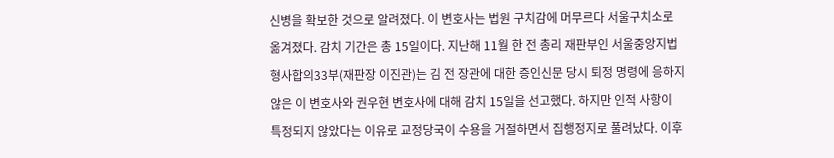신병을 확보한 것으로 알려졌다. 이 변호사는 법원 구치감에 머무르다 서울구치소로 옮겨졌다. 감치 기간은 총 15일이다. 지난해 11월 한 전 총리 재판부인 서울중앙지법 형사합의33부(재판장 이진관)는 김 전 장관에 대한 증인신문 당시 퇴정 명령에 응하지 않은 이 변호사와 권우현 변호사에 대해 감치 15일을 선고했다. 하지만 인적 사항이 특정되지 않았다는 이유로 교정당국이 수용을 거절하면서 집행정지로 풀려났다. 이후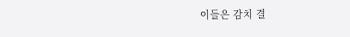이들은 감치 결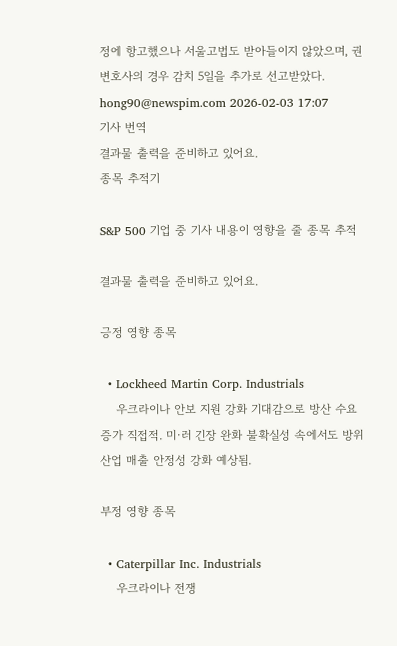정에 항고했으나 서울고법도 받아들이지 않았으며, 권 변호사의 경우 감치 5일을 추가로 선고받았다. hong90@newspim.com 2026-02-03 17:07
기사 번역
결과물 출력을 준비하고 있어요.
종목 추적기

S&P 500 기업 중 기사 내용이 영향을 줄 종목 추적

결과물 출력을 준비하고 있어요.

긍정 영향 종목

  • Lockheed Martin Corp. Industrials
    우크라이나 안보 지원 강화 기대감으로 방산 수요 증가 직접적. 미·러 긴장 완화 불확실성 속에서도 방위산업 매출 안정성 강화 예상됨.

부정 영향 종목

  • Caterpillar Inc. Industrials
    우크라이나 전쟁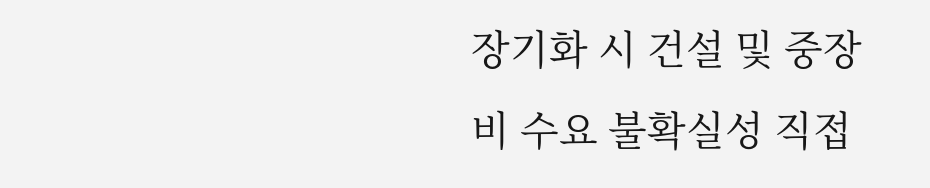장기화 시 건설 및 중장비 수요 불확실성 직접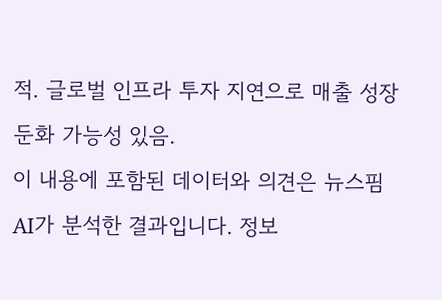적. 글로벌 인프라 투자 지연으로 매출 성장 둔화 가능성 있음.
이 내용에 포함된 데이터와 의견은 뉴스핌 AI가 분석한 결과입니다. 정보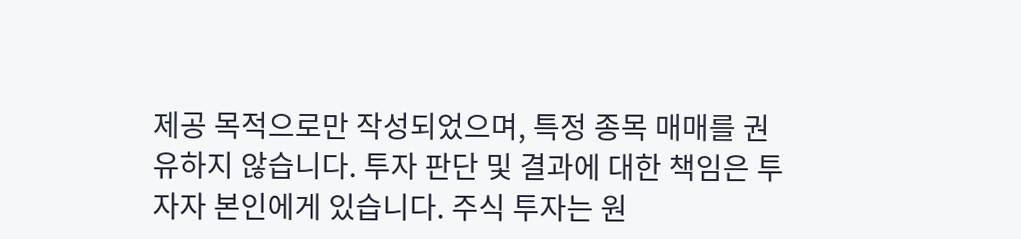제공 목적으로만 작성되었으며, 특정 종목 매매를 권유하지 않습니다. 투자 판단 및 결과에 대한 책임은 투자자 본인에게 있습니다. 주식 투자는 원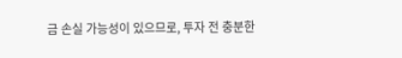금 손실 가능성이 있으므로, 투자 전 충분한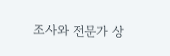조사와 전문가 상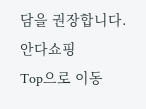담을 권장합니다.
안다쇼핑
Top으로 이동